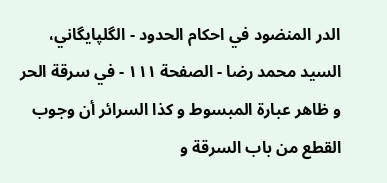الدر المنضود في احكام الحدود - الگلپايگاني، السيد محمد رضا - الصفحة ١١١ - في سرقة الحر
و ظاهر عبارة المبسوط و كذا السرائر أن وجوب القطع من باب السرقة و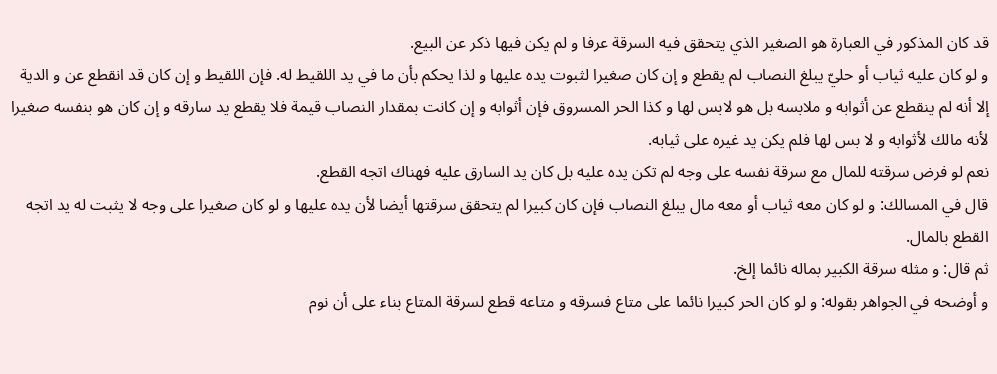قد كان المذكور في العبارة هو الصغير الذي يتحقق فيه السرقة عرفا و لم يكن فيها ذكر عن البيع.
و لو كان عليه ثياب أو حليّ يبلغ النصاب لم يقطع و إن كان صغيرا لثبوت يده عليها و لذا يحكم بأن ما في يد اللقيط له. فإن اللقيط و إن كان قد انقطع عن و الدية إلا أنه لم ينقطع عن أثوابه و ملابسه بل هو لابس لها و كذا الحر المسروق فإن أثوابه و إن كانت بمقدار النصاب قيمة فلا يقطع يد سارقه و إن كان هو بنفسه صغيرا لأنه مالك لأثوابه و لا بس لها فلم يكن يد غيره على ثيابه.
نعم لو فرض سرقته للمال مع سرقة نفسه على وجه لم تكن يده عليه بل كان يد السارق عليه فهناك اتجه القطع.
قال في المسالك: و لو كان معه ثياب أو معه مال يبلغ النصاب فإن كان كبيرا لم يتحقق سرقتها أيضا لأن يده عليها و لو كان صغيرا على وجه لا يثبت له يد اتجه القطع بالمال.
ثم قال: و مثله سرقة الكبير بماله نائما إلخ.
و أوضحه في الجواهر بقوله: و لو كان الحر كبيرا نائما على متاع فسرقه و متاعه قطع لسرقة المتاع بناء على أن نوم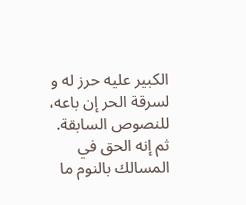الكبير عليه حرز له و لسرقة الحر إن باعه، للنصوص السابقة.
ثم إنه الحق في المسالك بالنوم ما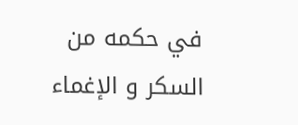في حكمه من السكر و الإغماء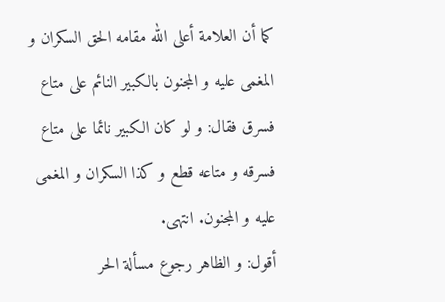كما أن العلامة أعلى الله مقامه الحق السكران و المغمى عليه و المجنون بالكبير النائم على متاع فسرق فقال: و لو كان الكبير نائما على متاع فسرقه و متاعه قطع و كذا السكران و المغمى عليه و المجنون. انتهى.
أقول: و الظاهر رجوع مسألة الحر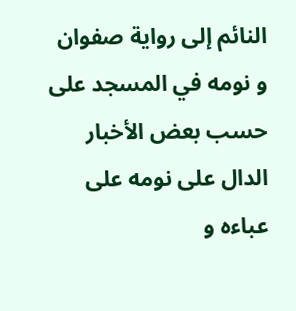النائم إلى رواية صفوان و نومه في المسجد على حسب بعض الأخبار الدال على نومه على عباءه و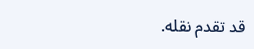قد تقدم نقله.